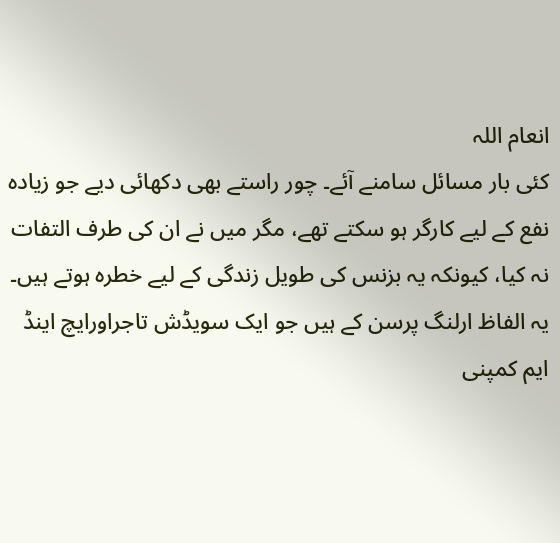انعام اللہ
کئی بار مسائل سامنے آئے۔ چور راستے بھی دکھائی دیے جو زیادہ نفع کے لیے کارگر ہو سکتے تھے، مگر میں نے ان کی طرف التفات نہ کیا، کیونکہ یہ بزنس کی طویل زندگی کے لیے خطرہ ہوتے ہیں۔
یہ الفاظ ارلنگ پرسن کے ہیں جو ایک سویڈش تاجراورایچ اینڈ ایم کمپنی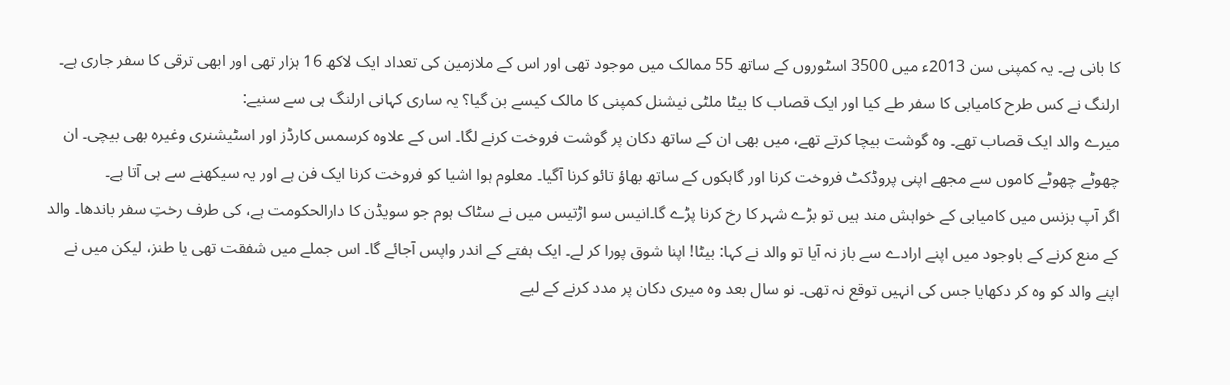کا بانی ہے۔ یہ کمپنی سن 2013ء میں 3500 اسٹوروں کے ساتھ 55 ممالک میں موجود تھی اور اس کے ملازمین کی تعداد ایک لاکھ 16 ہزار تھی اور ابھی ترقی کا سفر جاری ہے۔ ارلنگ نے کس طرح کامیابی کا سفر طے کیا اور ایک قصاب کا بیٹا ملٹی نیشنل کمپنی کا مالک کیسے بن گیا؟ یہ ساری کہانی ارلنگ ہی سے سنیے:
میرے والد ایک قصاب تھے۔ وہ گوشت بیچا کرتے تھے، میں بھی ان کے ساتھ دکان پر گوشت فروخت کرنے لگا۔ اس کے علاوہ کرسمس کارڈز اور اسٹیشنری وغیرہ بھی بیچی۔ ان چھوٹے چھوٹے کاموں سے مجھے اپنی پروڈکٹ فروخت کرنا اور گاہکوں کے ساتھ بھاؤ تائو کرنا آگیا۔ معلوم ہوا اشیا کو فروخت کرنا ایک فن ہے اور یہ سیکھنے سے ہی آتا ہے۔
اگر آپ بزنس میں کامیابی کے خواہش مند ہیں تو بڑے شہر کا رخ کرنا پڑے گا۔انیس سو اڑتیس میں نے سٹاک ہوم جو سویڈن کا دارالحکومت ہے، کی طرف رختِ سفر باندھا۔ والد کے منع کرنے کے باوجود میں اپنے ارادے سے باز نہ آیا تو والد نے کہا: بیٹا! اپنا شوق پورا کر لے۔ ایک ہفتے کے اندر واپس آجائے گا۔ اس جملے میں شفقت تھی یا طنز، لیکن میں نے اپنے والد کو وہ کر دکھایا جس کی انہیں توقع نہ تھی۔ نو سال بعد وہ میری دکان پر مدد کرنے کے لیے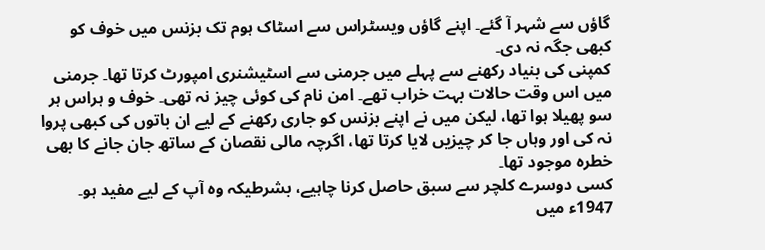گاؤں سے شہر آ گئے۔ اپنے گاؤں ویسٹراس سے اسٹاک ہوم تک بزنس میں خوف کو کبھی جگہ نہ دی۔
کمپنی کی بنیاد رکھنے سے پہلے میں جرمنی سے اسٹیشنری امپورٹ کرتا تھا۔ جرمنی میں اس وقت حالات بہت خراب تھے۔ امن نام کی کوئی چیز نہ تھی۔ خوف و ہراس ہر سو پھیلا ہوا تھا، لیکن میں نے اپنے بزنس کو جاری رکھنے کے لیے ان باتوں کی کبھی پروا نہ کی اور وہاں جا کر چیزیں لایا کرتا تھا، اگرچہ مالی نقصان کے ساتھ جان جانے کا بھی خطرہ موجود تھا۔
کسی دوسرے کلچر سے سبق حاصل کرنا چاہیے، بشرطیکہ وہ آپ کے لیے مفید ہو۔ 1947ء میں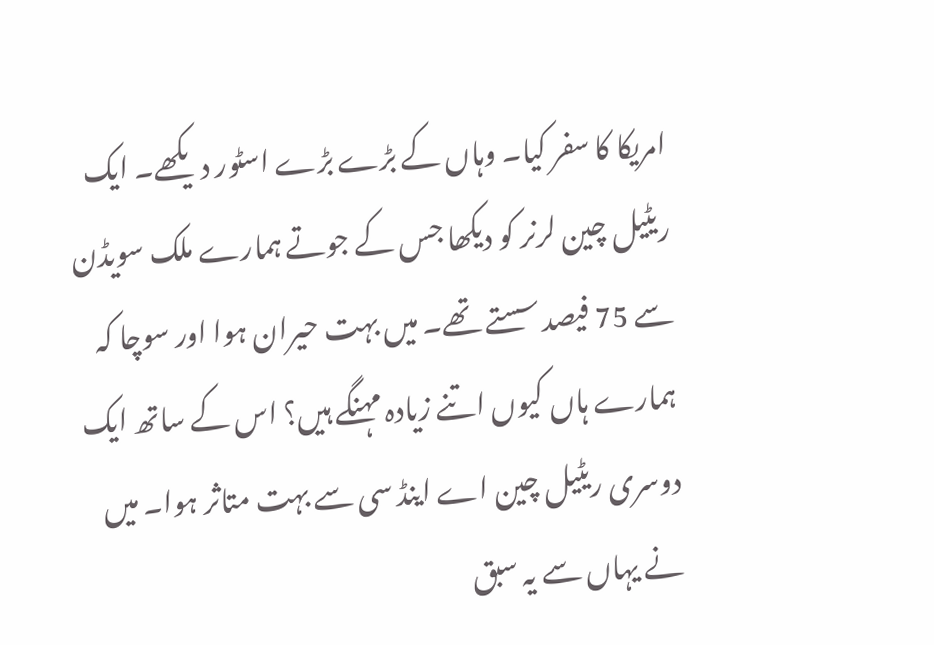امریکا کا سفر کیا۔ وہاں کے بڑے بڑے اسٹور دیکھے۔ ایک ریٹیل چین لرنر کو دیکھا جس کے جوتے ہمارے ملک سویڈن سے 75 فیصد سستے تھے۔ میں بہت حیران ہوا اور سوچا کہ ہمارے ہاں کیوں اتنے زیادہ مہنگے ہیں؟ اس کے ساتھ ایک دوسری ریٹیل چین اے اینڈ سی سے بہت متاثر ہوا۔ میں نے یہاں سے یہ سبق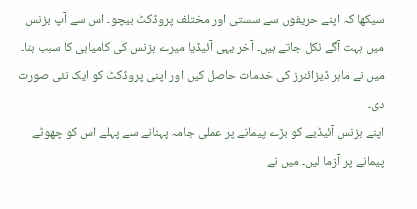سیکھا کہ اپنے حریفوں سے سستی اور مختلف پروڈکٹ بیچو۔ اس سے آپ بزنس میں بہت آگے نکل جاتے ہیں۔ آخر یہی آئیڈیا میرے بزنس کی کامیابی کا سبب بنا۔ میں نے ماہر ڈیزائنرز کی خدمات حاصل کیں اور اپنی پروڈکٹ کو ایک نئی صورت دی۔
اپنے بزنس آئیڈیے کو بڑے پیمانے پر عملی جامہ پہنانے سے پہلے اس کو چھوٹے پیمانے پر آزما لیں۔ میں نے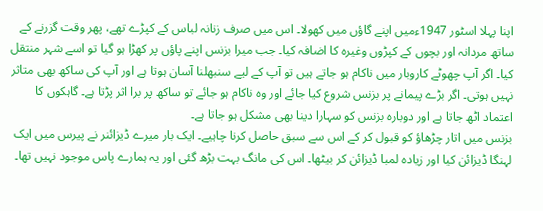اپنا پہلا اسٹور 1947ءمیں اپنے گاؤں میں کھولا۔ اس میں صرف زنانہ لباس کے کپڑے تھے، پھر وقت گزرنے کے ساتھ مردانہ اور بچوں کے کپڑوں وغیرہ کا اضافہ کیا۔ جب میرا بزنس اپنے پاؤں پر کھڑا ہو گیا تو اسے شہر منتقل کیا۔ اگر آپ چھوٹے کاروبار میں ناکام ہو جاتے ہیں تو آپ کے لیے سنبھلنا آسان ہوتا ہے اور آپ کی ساکھ بھی متاثر نہیں ہوتی۔ اگر بڑے پیمانے پر بزنس شروع کیا جائے اور وہ ناکام ہو جائے تو ساکھ پر برا اثر پڑتا ہے۔ گاہکوں کا اعتماد اٹھ جاتا ہے اور دوبارہ بزنس کو سہارا دینا بھی مشکل ہو جاتا ہے۔
بزنس میں اتار چڑھاؤ کو قبول کر کے اس سے سبق حاصل کرنا چاہیے۔ ایک بار میرے ڈیزائنر نے پیرس میں ایک لہنگا ڈیزائن کیا اور زیادہ لمبا ڈیزائن کر بیٹھا۔ اس کی مانگ بہت بڑھ گئی اور یہ ہمارے پاس موجود نہیں تھا۔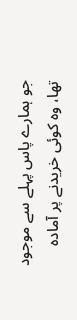جو ہمارے پاس پہلے سے موجود تھا، وہ کوئی خریدنے پر آمادہ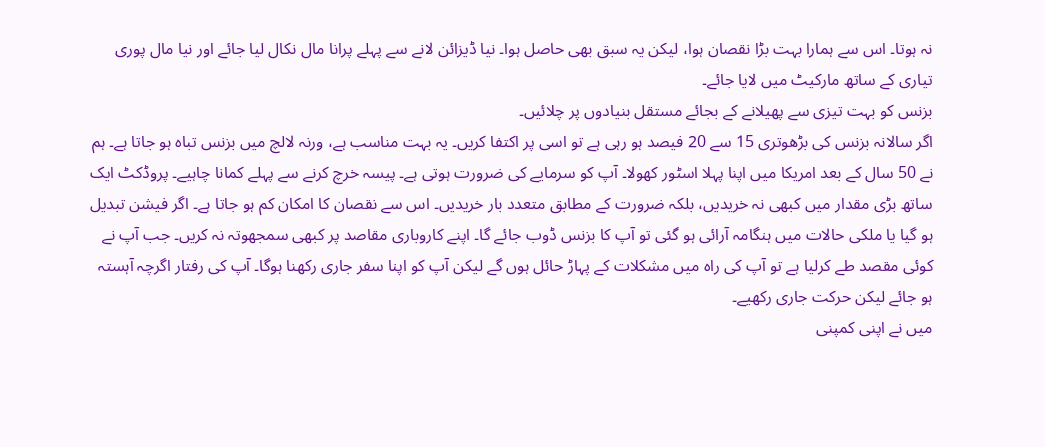نہ ہوتا۔ اس سے ہمارا بہت بڑا نقصان ہوا، لیکن یہ سبق بھی حاصل ہوا۔ نیا ڈیزائن لانے سے پہلے پرانا مال نکال لیا جائے اور نیا مال پوری تیاری کے ساتھ مارکیٹ میں لایا جائے۔
بزنس کو بہت تیزی سے پھیلانے کے بجائے مستقل بنیادوں پر چلائیں۔
اگر سالانہ بزنس کی بڑھوتری 15 سے 20 فیصد ہو رہی ہے تو اسی پر اکتفا کریں۔ یہ بہت مناسب ہے، ورنہ لالچ میں بزنس تباہ ہو جاتا ہے۔ ہم نے 50 سال کے بعد امریکا میں اپنا پہلا اسٹور کھولا۔ آپ کو سرمایے کی ضرورت ہوتی ہے۔ پیسہ خرچ کرنے سے پہلے کمانا چاہیے۔ پروڈکٹ ایک ساتھ بڑی مقدار میں کبھی نہ خریدیں، بلکہ ضرورت کے مطابق متعدد بار خریدیں۔ اس سے نقصان کا امکان کم ہو جاتا ہے۔ اگر فیشن تبدیل ہو گیا یا ملکی حالات میں ہنگامہ آرائی ہو گئی تو آپ کا بزنس ڈوب جائے گا۔ اپنے کاروباری مقاصد پر کبھی سمجھوتہ نہ کریں۔ جب آپ نے کوئی مقصد طے کرلیا ہے تو آپ کی راہ میں مشکلات کے پہاڑ حائل ہوں گے لیکن آپ کو اپنا سفر جاری رکھنا ہوگا۔ آپ کی رفتار اگرچہ آہستہ ہو جائے لیکن حرکت جاری رکھیے۔
میں نے اپنی کمپنی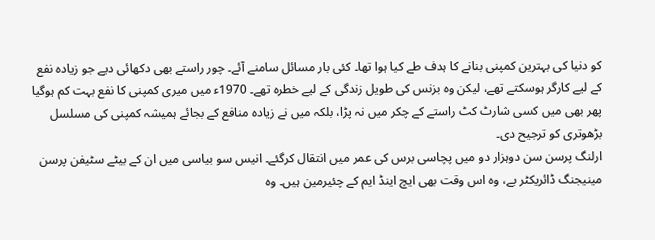کو دنیا کی بہترین کمپنی بنانے کا ہدف طے کیا ہوا تھا۔ کئی بار مسائل سامنے آئے۔ چور راستے بھی دکھائی دیے جو زیادہ نفع کے لیے کارگر ہوسکتے تھے، لیکن وہ بزنس کی طویل زندگی کے لیے خطرہ تھے۔ 1970ء میں میری کمپنی کا نفع بہت کم ہوگیا پھر بھی میں کسی شارٹ کٹ راستے کے چکر میں نہ پڑا، بلکہ میں نے زیادہ منافع کے بجائے ہمیشہ کمپنی کی مسلسل بڑھوتری کو ترجیح دی۔
ارلنگ پرسن سن دوہزار دو میں پچاسی برس کی عمر میں انتقال کرگئے۔ انیس سو بیاسی میں ان کے بیٹے سٹیفن پرسن مینیجنگ ڈائریکٹر بے، وہ اس وقت بھی ایچ اینڈ ایم کے چئیرمین ہیں۔ وہ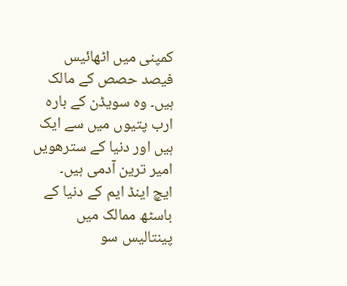کمپنی میں اٹھائیس فیصد حصص کے مالک ہیں۔ وہ سویڈن کے بارہ ارب پتیوں میں سے ایک ہیں اور دنیا کے سترھویں امیر ترین آدمی ہیں۔
ایچ اینڈ ایم کے دنیا کے باسٹھ ممالک میں پینتالیس سو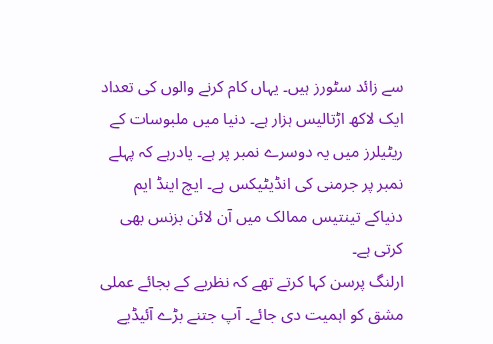سے زائد سٹورز ہیں۔ یہاں کام کرنے والوں کی تعداد ایک لاکھ اڑتالیس ہزار ہے۔ دنیا میں ملبوسات کے ریٹیلرز میں یہ دوسرے نمبر پر ہے۔ یادرہے کہ پہلے نمبر پر جرمنی کی انڈیٹیکس ہے۔ ایچ اینڈ ایم دنیاکے تینتیس ممالک میں آن لائن بزنس بھی کرتی ہے۔
ارلنگ پرسن کہا کرتے تھے کہ نظریے کے بجائے عملی مشق کو اہمیت دی جائے۔ آپ جتنے بڑے آئیڈیے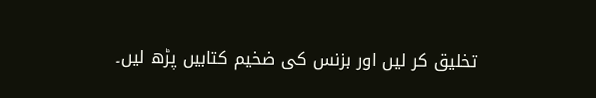تخلیق کر لیں اور بزنس کی ضخیم کتابیں پڑھ لیں۔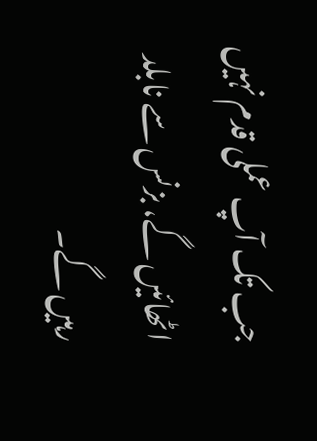جب تک آپ عملی قدم نہیں اٹھائیں گے، بزنس سے نابلد رہیں گے۔